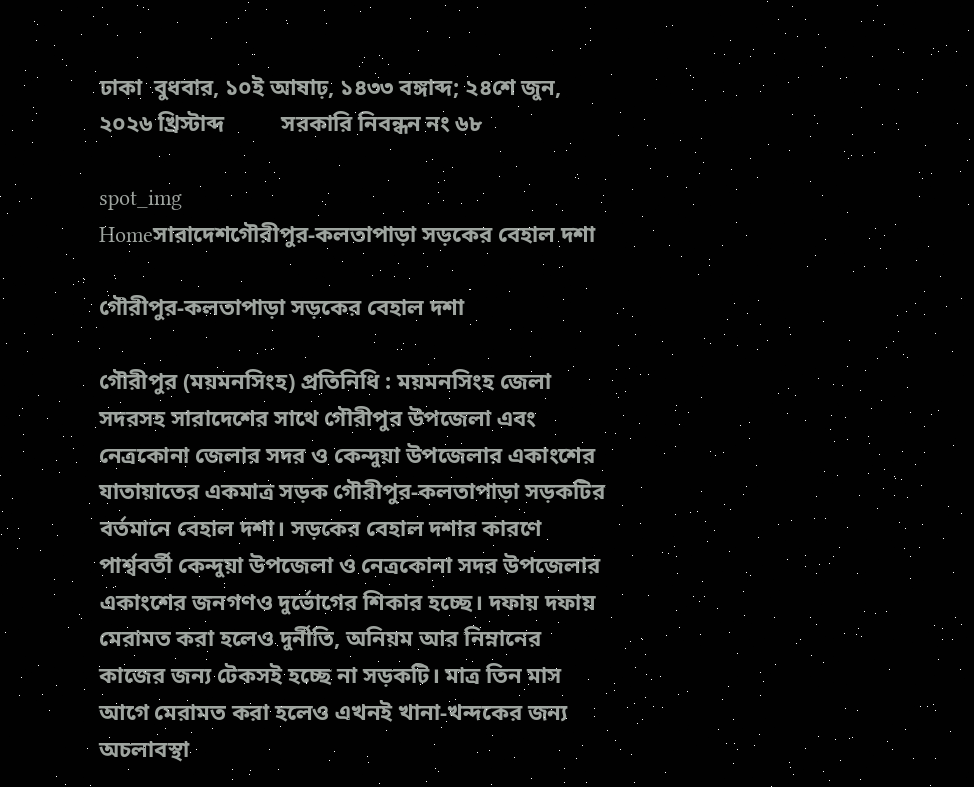ঢাকা  বুধবার, ১০ই আষাঢ়, ১৪৩৩ বঙ্গাব্দ; ২৪শে জুন, ২০২৬ খ্রিস্টাব্দ          সরকারি নিবন্ধন নং ৬৮

spot_img
Homeসারাদেশগৌরীপুর-কলতাপাড়া সড়কের বেহাল দশা

গৌরীপুর-কলতাপাড়া সড়কের বেহাল দশা

গৌরীপুর (ময়মনসিংহ) প্রতিনিধি : ময়মনসিংহ জেলা সদরসহ সারাদেশের সাথে গৌরীপুর উপজেলা এবং নেত্রকোনা জেলার সদর ও কেন্দুয়া উপজেলার একাংশের যাতায়াতের একমাত্র সড়ক গৌরীপুর-কলতাপাড়া সড়কটির বর্তমানে বেহাল দশা। সড়কের বেহাল দশার কারণে পার্শ্ববর্তী কেন্দুয়া উপজেলা ও নেত্রকোনা সদর উপজেলার একাংশের জনগণও দুর্ভোগের শিকার হচ্ছে। দফায় দফায় মেরামত করা হলেও দুর্নীতি, অনিয়ম আর নিম্নানের কাজের জন্য টেকসই হচ্ছে না সড়কটি। মাত্র তিন মাস আগে মেরামত করা হলেও এখনই খানা-খন্দকের জন্য অচলাবস্থা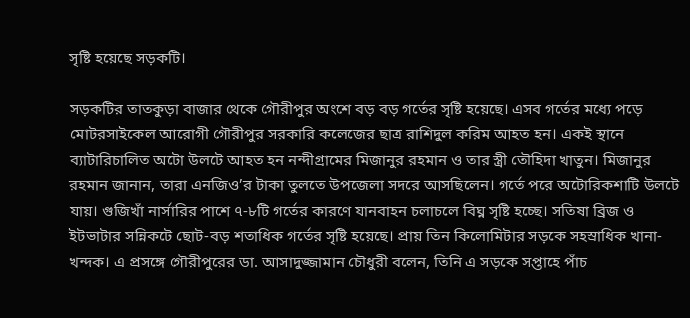সৃষ্টি হয়েছে সড়কটি।

সড়কটির তাতকুড়া বাজার থেকে গৌরীপুর অংশে বড় বড় গর্তের সৃষ্টি হয়েছে। এসব গর্তের মধ্যে পড়ে মোটরসাইকেল আরোগী গৌরীপুর সরকারি কলেজের ছাত্র রাশিদুল করিম আহত হন। একই স্থানে ব্যাটারিচালিত অটো উলটে আহত হন নন্দীগ্রামের মিজানুর রহমান ও তার স্ত্রী তৌহিদা খাতুন। মিজানুর রহমান জানান, তারা এনজিও’র টাকা তুলতে উপজেলা সদরে আসছিলেন। গর্তে পরে অটোরিকশাটি উলটে যায়। গুজিখাঁ নার্সারির পাশে ৭-৮টি গর্তের কারণে যানবাহন চলাচলে বিঘ্ন সৃষ্টি হচ্ছে। সতিষা ব্রিজ ও ইটভাটার সন্নিকটে ছোট-বড় শতাধিক গর্তের সৃষ্টি হয়েছে। প্রায় তিন কিলোমিটার সড়কে সহস্রাধিক খানা-খন্দক। এ প্রসঙ্গে গৌরীপুরের ডা. আসাদুজ্জামান চৌধুরী বলেন, তিনি এ সড়কে সপ্তাহে পাঁচ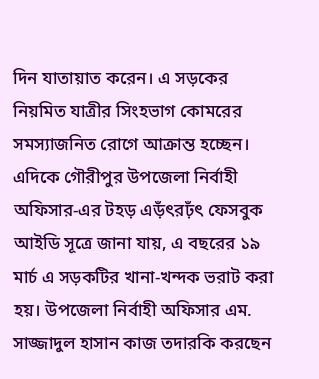দিন যাতায়াত করেন। এ সড়কের নিয়মিত যাত্রীর সিংহভাগ কোমরের সমস্যাজনিত রোগে আক্রান্ত হচ্ছেন। এদিকে গৌরীপুর উপজেলা নির্বাহী অফিসার-এর টহড় এড়ঁৎরঢ়ঁৎ ফেসবুক আইডি সূত্রে জানা যায়, এ বছরের ১৯ মার্চ এ সড়কটির খানা-খন্দক ভরাট করা হয়। উপজেলা নির্বাহী অফিসার এম. সাজ্জাদুল হাসান কাজ তদারকি করছেন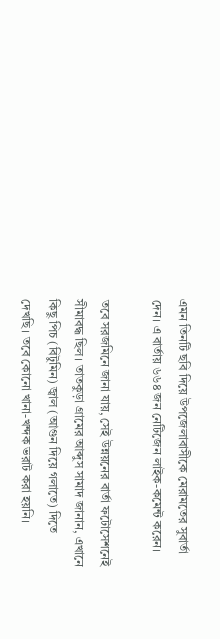এমন তিনটি ছবি দিয়ে উপজেলাবাসীকে মেরামতের সুবার্তা দেন। এ বার্তায় ৬৬৪ জন নেটিজেন লাইক-কমেন্ট করেন।

তবে সরজমিনে জানা যায়, সেই উন্নয়নের বার্তা ফটোসেশনেই সীমাবদ্ধ ছিল। তাতকুড়া গ্রামের আব্দুস সামাদ জানান, এখানে কিছু পিচ (বিটুমিন) জ্বাল (আগুন দিয়ে গলাতে) দিতে দেখছি। তবে কোনো খানা-খন্দক ভরাট করা হয়নি।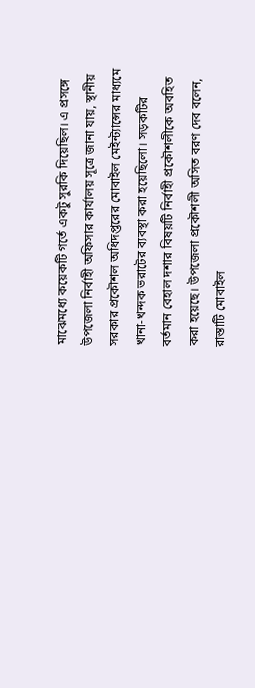মাঝেমধ্যে কয়েকটি গর্তে একটু সুরকি দিয়েছিল। এ প্রসঙ্গে উপজেলা নির্বাহী অফিসার কার্যালয় সূত্রে জানা যায়, স্থানীয় সরকার প্রকৌশল অধিদপ্তরের মোবাইল মেইন্ট্যান্সের মাধ্যমে খানা-খন্দক ভরাটের ব্যবস্থা করা হয়েছিলো। সড়কটির বর্তমান বেহাল দশার বিষয়টি নির্বাহী প্রকৌশলীকে অবহিত করা হয়েছে। উপজেলা প্রকৌশলী অসিত বরণ দেব বলেন, রাস্তাটি মোবাইল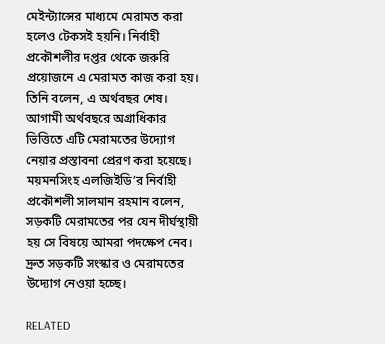মেইন্ট্যান্সের মাধ্যমে মেরামত করা হলেও টেকসই হয়নি। নির্বাহী প্রকৌশলীর দপ্তর থেকে জরুরি প্রয়োজনে এ মেরামত কাজ করা হয়। তিনি বলেন, এ অর্থবছর শেষ। আগামী অর্থবছরে অগ্রাধিকার ভিত্তিতে এটি মেরামতের উদ্যোগ নেয়ার প্রস্তাবনা প্রেরণ করা হয়েছে। ময়মনসিংহ এলজিইডি’র নির্বাহী প্রকৌশলী সালমান রহমান বলেন, সড়কটি মেরামতের পর যেন দীর্ঘস্থায়ী হয় সে বিষয়ে আমরা পদক্ষেপ নেব। দ্রুত সড়কটি সংস্কার ও মেরামতের উদ্যোগ নেওয়া হচ্ছে।

RELATED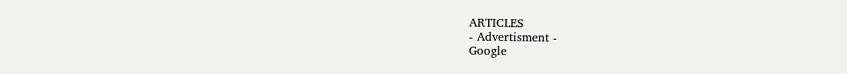ARTICLES
- Advertisment -
Google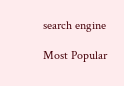search engine

Most Popular